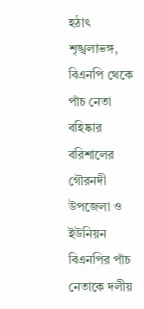হঠাৎ শৃঙ্খলাভঙ্গ, বিএনপি থেকে পাঁচ নেতা বহিষ্কার
বরিশালের গৌরনদী উপজেলা ও ইউনিয়ন বিএনপির পাঁচ নেতাকে দলীয়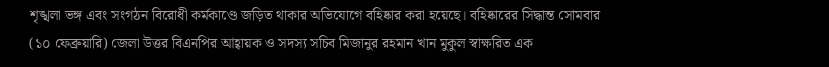শৃঙ্খলা ভঙ্গ এবং সংগঠন বিরোধী কর্মকাণ্ডে জড়িত থাকার অভিযোগে বহিষ্কার করা হয়েছে। বহিষ্কারের সিদ্ধান্ত সোমবার (১০ ফেব্রুয়ারি) জেলা উত্তর বিএনপির আহ্বায়ক ও সদস্য সচিব মিজানুর রহমান খান মুকুল স্বাক্ষরিত এক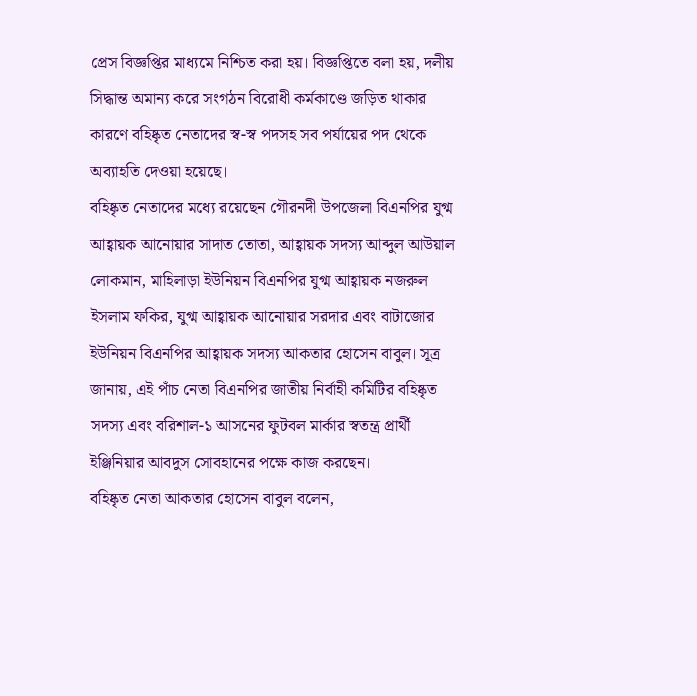প্রেস বিজ্ঞপ্তির মাধ্যমে নিশ্চিত করা হয়। বিজ্ঞপ্তিতে বলা হয়, দলীয় সিদ্ধান্ত অমান্য করে সংগঠন বিরোধী কর্মকাণ্ডে জড়িত থাকার কারণে বহিষ্কৃত নেতাদের স্ব-স্ব পদসহ সব পর্যায়ের পদ থেকে অব্যাহতি দেওয়া হয়েছে।
বহিষ্কৃত নেতাদের মধ্যে রয়েছেন গৌরনদী উপজেলা বিএনপির যুগ্ম আহ্বায়ক আনোয়ার সাদাত তোতা, আহ্বায়ক সদস্য আব্দুল আউয়াল লোকমান, মাহিলাড়া ইউনিয়ন বিএনপির যুগ্ম আহ্বায়ক নজরুল ইসলাম ফকির, যুগ্ম আহ্বায়ক আনোয়ার সরদার এবং বাটাজোর ইউনিয়ন বিএনপির আহ্বায়ক সদস্য আকতার হোসেন বাবুল। সূত্র জানায়, এই পাঁচ নেতা বিএনপির জাতীয় নির্বাহী কমিটির বহিষ্কৃত সদস্য এবং বরিশাল-১ আসনের ফুটবল মার্কার স্বতন্ত্র প্রার্থী ইঞ্জিনিয়ার আবদুস সোবহানের পক্ষে কাজ করছেন।
বহিষ্কৃত নেতা আকতার হোসেন বাবুল বলেন,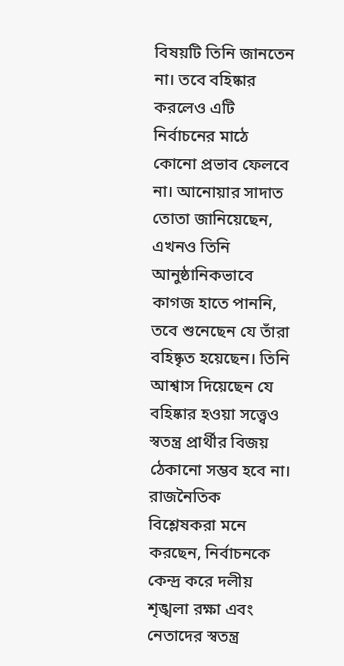বিষয়টি তিনি জানতেন না। তবে বহিষ্কার করলেও এটি নির্বাচনের মাঠে কোনো প্রভাব ফেলবে না। আনোয়ার সাদাত তোতা জানিয়েছেন, এখনও তিনি আনুষ্ঠানিকভাবে কাগজ হাতে পাননি, তবে শুনেছেন যে তাঁরা বহিষ্কৃত হয়েছেন। তিনি আশ্বাস দিয়েছেন যে বহিষ্কার হওয়া সত্ত্বেও স্বতন্ত্র প্রার্থীর বিজয় ঠেকানো সম্ভব হবে না।
রাজনৈতিক বিশ্লেষকরা মনে করছেন, নির্বাচনকে কেন্দ্র করে দলীয় শৃঙ্খলা রক্ষা এবং নেতাদের স্বতন্ত্র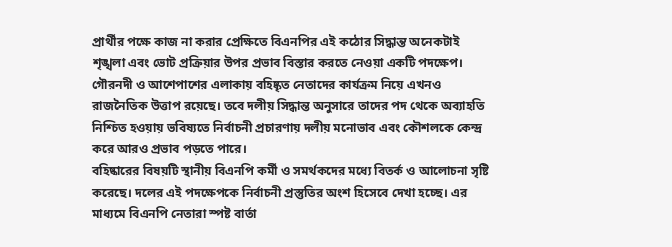প্রার্থীর পক্ষে কাজ না করার প্রেক্ষিতে বিএনপির এই কঠোর সিদ্ধান্ত অনেকটাই শৃঙ্খলা এবং ভোট প্রক্রিয়ার উপর প্রভাব বিস্তার করতে নেওয়া একটি পদক্ষেপ। গৌরনদী ও আশেপাশের এলাকায় বহিষ্কৃত নেতাদের কার্যক্রম নিয়ে এখনও রাজনৈতিক উত্তাপ রয়েছে। তবে দলীয় সিদ্ধান্ত অনুসারে তাদের পদ থেকে অব্যাহতি নিশ্চিত হওয়ায় ভবিষ্যতে নির্বাচনী প্রচারণায় দলীয় মনোভাব এবং কৌশলকে কেন্দ্র করে আরও প্রভাব পড়তে পারে।
বহিষ্কারের বিষয়টি স্থানীয় বিএনপি কর্মী ও সমর্থকদের মধ্যে বিতর্ক ও আলোচনা সৃষ্টি করেছে। দলের এই পদক্ষেপকে নির্বাচনী প্রস্তুতির অংশ হিসেবে দেখা হচ্ছে। এর মাধ্যমে বিএনপি নেতারা স্পষ্ট বার্তা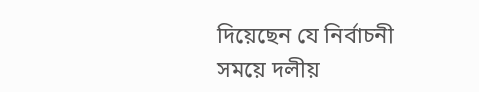দিয়েছেন যে নির্বাচনী সময়ে দলীয়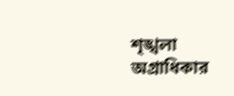শৃঙ্খলা অগ্রাধিকার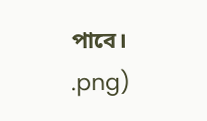পাবে।
.png)